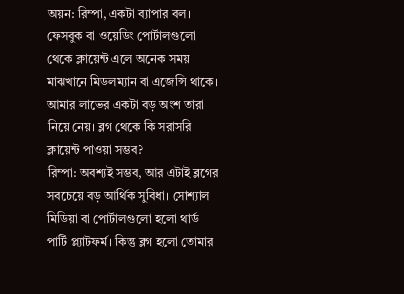অয়ন: রিম্পা, একটা ব্যাপার বল। ফেসবুক বা ওয়েডিং পোর্টালগুলো থেকে ক্লায়েন্ট এলে অনেক সময় মাঝখানে মিডলম্যান বা এজেন্সি থাকে। আমার লাভের একটা বড় অংশ তারা নিয়ে নেয়। ব্লগ থেকে কি সরাসরি ক্লায়েন্ট পাওয়া সম্ভব?
রিম্পা: অবশ্যই সম্ভব, আর এটাই ব্লগের সবচেয়ে বড় আর্থিক সুবিধা। সোশ্যাল মিডিয়া বা পোর্টালগুলো হলো থার্ড পার্টি প্ল্যাটফর্ম। কিন্তু ব্লগ হলো তোমার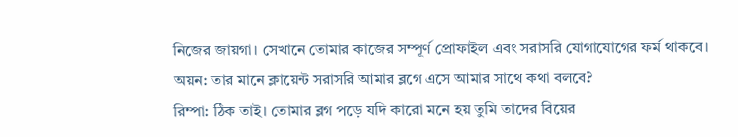নিজের জায়গা। সেখানে তোমার কাজের সম্পূর্ণ প্রোফাইল এবং সরাসরি যোগাযোগের ফর্ম থাকবে।
অয়ন: তার মানে ক্লায়েন্ট সরাসরি আমার ব্লগে এসে আমার সাথে কথা বলবে?
রিম্পা: ঠিক তাই। তোমার ব্লগ পড়ে যদি কারো মনে হয় তুমি তাদের বিয়ের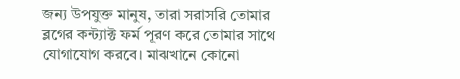জন্য উপযুক্ত মানুষ, তারা সরাসরি তোমার ব্লগের কন্ট্যাক্ট ফর্ম পূরণ করে তোমার সাথে যোগাযোগ করবে। মাঝখানে কোনো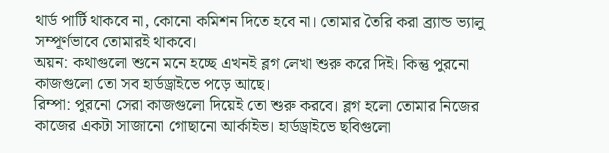থার্ড পার্টি থাকবে না, কোনো কমিশন দিতে হবে না। তোমার তৈরি করা ব্র্যান্ড ভ্যালু সম্পূর্ণভাবে তোমারই থাকবে।
অয়ন: কথাগুলো শুনে মনে হচ্ছে এখনই ব্লগ লেখা শুরু করে দিই। কিন্তু পুরনো কাজগুলো তো সব হার্ডড্রাইভে পড়ে আছে।
রিম্পা: পুরনো সেরা কাজগুলো দিয়েই তো শুরু করবে। ব্লগ হলো তোমার নিজের কাজের একটা সাজানো গোছানো আর্কাইভ। হার্ডড্রাইভে ছবিগুলো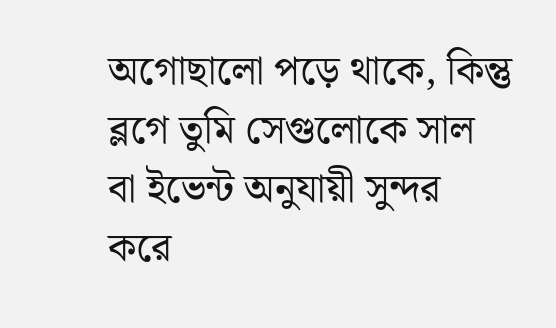অগোছালো পড়ে থাকে, কিন্তু ব্লগে তুমি সেগুলোকে সাল বা ইভেন্ট অনুযায়ী সুন্দর করে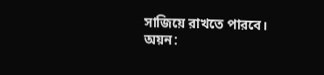সাজিয়ে রাখতে পারবে।
অয়ন: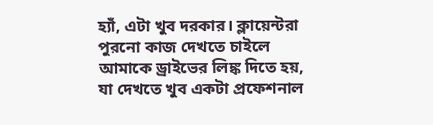হ্যাঁ, এটা খুব দরকার। ক্লায়েন্টরা পুরনো কাজ দেখতে চাইলে আমাকে ড্রাইভের লিঙ্ক দিতে হয়, যা দেখতে খুব একটা প্রফেশনাল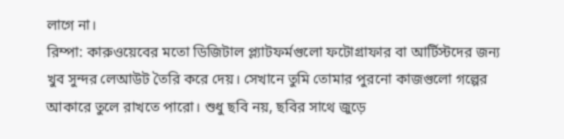লাগে না।
রিম্পা: কারুওয়েবের মতো ডিজিটাল প্ল্যাটফর্মগুলো ফটোগ্রাফার বা আর্টিস্টদের জন্য খুব সুন্দর লেআউট তৈরি করে দেয়। সেখানে তুমি তোমার পুরনো কাজগুলো গল্পের আকারে তুলে রাখতে পারো। শুধু ছবি নয়, ছবির সাথে জুড়ে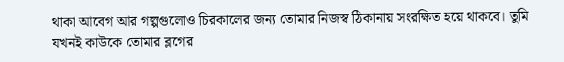থাকা আবেগ আর গল্পগুলোও চিরকালের জন্য তোমার নিজস্ব ঠিকানায় সংরক্ষিত হয়ে থাকবে। তুমি যখনই কাউকে তোমার ব্লগের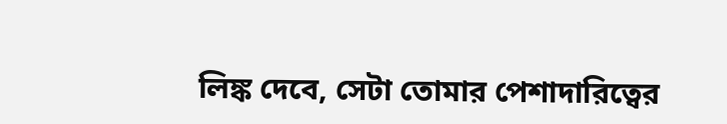লিঙ্ক দেবে, সেটা তোমার পেশাদারিত্বের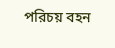পরিচয় বহন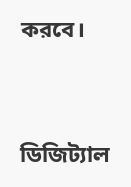করবে।


ডিজিট্যাল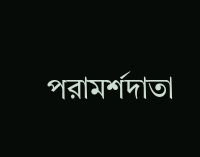পরামর্শদাতা